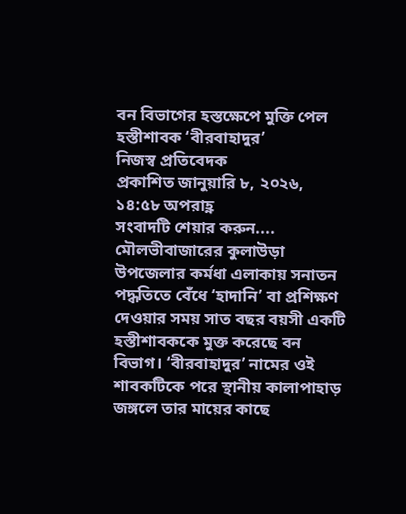বন বিভাগের হস্তক্ষেপে মুক্তি পেল হস্তীশাবক ‘বীরবাহাদুর’
নিজস্ব প্রতিবেদক
প্রকাশিত জানুয়ারি ৮, ২০২৬, ১৪:৫৮ অপরাহ্ণ
সংবাদটি শেয়ার করুন....
মৌলভীবাজারের কুলাউড়া উপজেলার কর্মধা এলাকায় সনাতন পদ্ধতিতে বেঁধে ‘হাদানি’ বা প্রশিক্ষণ দেওয়ার সময় সাত বছর বয়সী একটি হস্তীশাবককে মুক্ত করেছে বন বিভাগ। ‘বীরবাহাদুর’ নামের ওই শাবকটিকে পরে স্থানীয় কালাপাহাড় জঙ্গলে তার মায়ের কাছে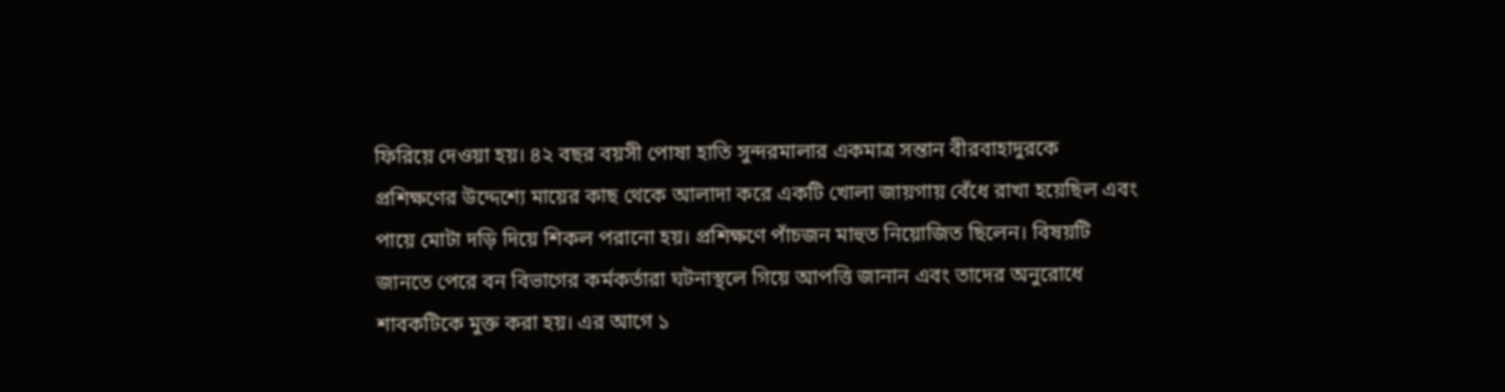ফিরিয়ে দেওয়া হয়। ৪২ বছর বয়সী পোষা হাতি সুন্দরমালার একমাত্র সন্তান বীরবাহাদুরকে প্রশিক্ষণের উদ্দেশ্যে মায়ের কাছ থেকে আলাদা করে একটি খোলা জায়গায় বেঁধে রাখা হয়েছিল এবং পায়ে মোটা দড়ি দিয়ে শিকল পরানো হয়। প্রশিক্ষণে পাঁচজন মাহুত নিয়োজিত ছিলেন। বিষয়টি জানতে পেরে বন বিভাগের কর্মকর্তারা ঘটনাস্থলে গিয়ে আপত্তি জানান এবং তাদের অনুরোধে শাবকটিকে মুক্ত করা হয়। এর আগে ১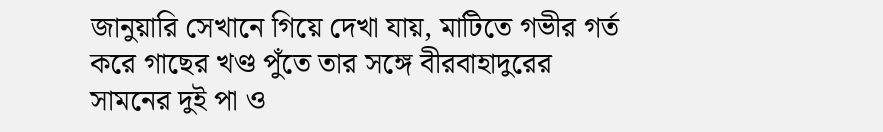জানুয়ারি সেখানে গিয়ে দেখা যায়, মাটিতে গভীর গর্ত করে গাছের খণ্ড পুঁতে তার সঙ্গে বীরবাহাদুরের সামনের দুই পা ও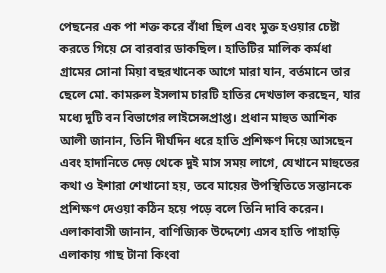পেছনের এক পা শক্ত করে বাঁধা ছিল এবং মুক্ত হওয়ার চেষ্টা করতে গিয়ে সে বারবার ডাকছিল। হাতিটির মালিক কর্মধা গ্রামের সোনা মিয়া বছরখানেক আগে মারা যান, বর্তমানে তার ছেলে মো. কামরুল ইসলাম চারটি হাতির দেখভাল করছেন, যার মধ্যে দুটি বন বিভাগের লাইসেন্সপ্রাপ্ত। প্রধান মাহুত আশিক আলী জানান, তিনি দীর্ঘদিন ধরে হাতি প্রশিক্ষণ দিয়ে আসছেন এবং হাদানিতে দেড় থেকে দুই মাস সময় লাগে, যেখানে মাহুতের কথা ও ইশারা শেখানো হয়, তবে মায়ের উপস্থিতিতে সন্তানকে প্রশিক্ষণ দেওয়া কঠিন হয়ে পড়ে বলে তিনি দাবি করেন। এলাকাবাসী জানান, বাণিজ্যিক উদ্দেশ্যে এসব হাতি পাহাড়ি এলাকায় গাছ টানা কিংবা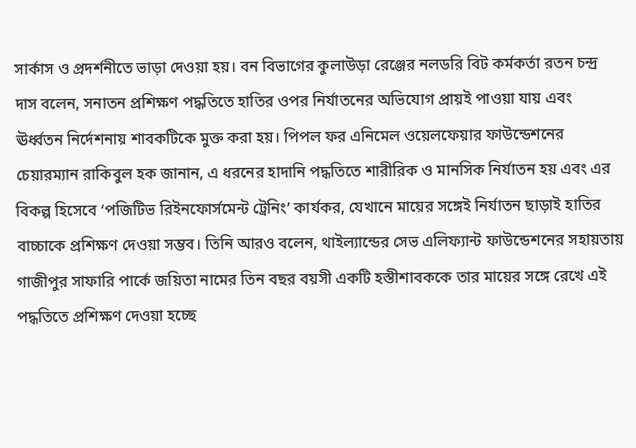সার্কাস ও প্রদর্শনীতে ভাড়া দেওয়া হয়। বন বিভাগের কুলাউড়া রেঞ্জের নলডরি বিট কর্মকর্তা রতন চন্দ্র দাস বলেন, সনাতন প্রশিক্ষণ পদ্ধতিতে হাতির ওপর নির্যাতনের অভিযোগ প্রায়ই পাওয়া যায় এবং ঊর্ধ্বতন নির্দেশনায় শাবকটিকে মুক্ত করা হয়। পিপল ফর এনিমেল ওয়েলফেয়ার ফাউন্ডেশনের চেয়ারম্যান রাকিবুল হক জানান, এ ধরনের হাদানি পদ্ধতিতে শারীরিক ও মানসিক নির্যাতন হয় এবং এর বিকল্প হিসেবে ‘পজিটিভ রিইনফোর্সমেন্ট ট্রেনিং’ কার্যকর, যেখানে মায়ের সঙ্গেই নির্যাতন ছাড়াই হাতির বাচ্চাকে প্রশিক্ষণ দেওয়া সম্ভব। তিনি আরও বলেন, থাইল্যান্ডের সেভ এলিফ্যান্ট ফাউন্ডেশনের সহায়তায় গাজীপুর সাফারি পার্কে জয়িতা নামের তিন বছর বয়সী একটি হস্তীশাবককে তার মায়ের সঙ্গে রেখে এই পদ্ধতিতে প্রশিক্ষণ দেওয়া হচ্ছে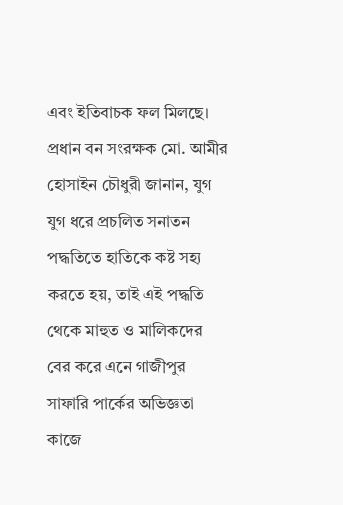এবং ইতিবাচক ফল মিলছে। প্রধান বন সংরক্ষক মো. আমীর হোসাইন চৌধুরী জানান, যুগ যুগ ধরে প্রচলিত সনাতন পদ্ধতিতে হাতিকে কষ্ট সহ্য করতে হয়, তাই এই পদ্ধতি থেকে মাহুত ও মালিকদের বের করে এনে গাজীপুর সাফারি পার্কের অভিজ্ঞতা কাজে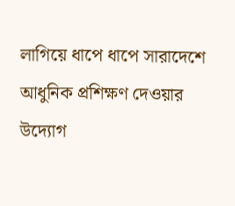লাগিয়ে ধাপে ধাপে সারাদেশে আধুনিক প্রশিক্ষণ দেওয়ার উদ্যোগ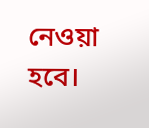নেওয়া হবে।